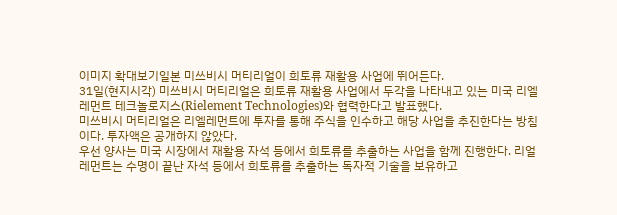이미지 확대보기일본 미쓰비시 머티리얼이 희토류 재활용 사업에 뛰어든다.
31일(현지시각) 미쓰비시 머티리얼은 희토류 재활용 사업에서 두각을 나타내고 있는 미국 리엘레먼트 테크놀로지스(Rielement Technologies)와 협력한다고 발표했다.
미쓰비시 머티리얼은 리엘레먼트에 투자를 통해 주식을 인수하고 해당 사업을 추진한다는 방침이다. 투자액은 공개하지 않았다.
우선 양사는 미국 시장에서 재활용 자석 등에서 희토류를 추출하는 사업을 함께 진행한다. 리얼레먼트는 수명이 끝난 자석 등에서 희토류를 추출하는 독자적 기술을 보유하고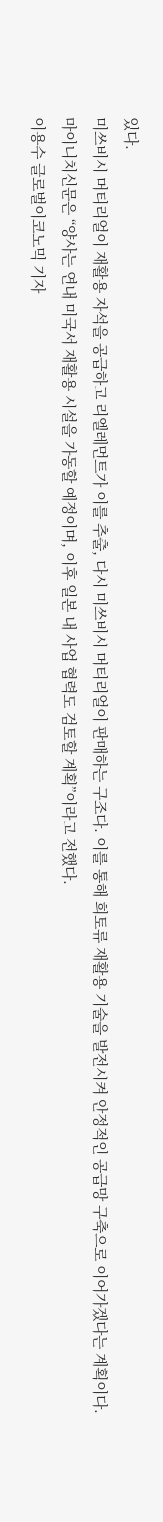있다.
미쓰비시 머티리얼이 재활용 자석을 공급하고 리엘레먼트가 이를 추출, 다시 미쓰비시 머티리얼이 판매하는 구조다. 이를 통해 희토류 재활용 기술을 발전시켜 안정적인 공급망 구축으로 이어가겠다는 계획이다.
마이니치신문은 “양사는 연내 미국서 재활용 시설을 가동할 예정이며, 이후 일본 내 사업 협력도 검토할 계획”이라고 전했다.
이용수 글로벌이코노믹 기자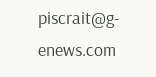piscrait@g-enews.com